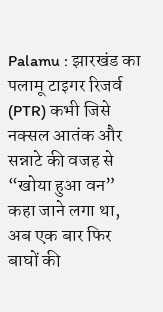Palamu : झारखंड का पलामू टाइगर रिजर्व (PTR) कभी जिसे नक्सल आतंक और सन्नाटे की वजह से “खोया हुआ वन” कहा जाने लगा था, अब एक बार फिर बाघों की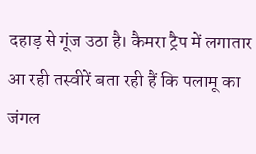दहाड़ से गूंज उठा है। कैमरा ट्रैप में लगातार आ रही तस्वीरें बता रही हैं कि पलामू का जंगल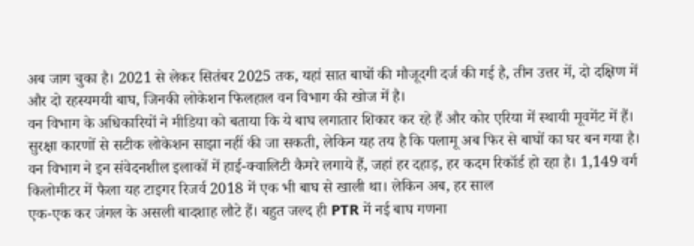अब जाग चुका है। 2021 से लेकर सितंबर 2025 तक, यहां सात बाघों की मौजूदगी दर्ज की गई है, तीन उत्तर में, दो दक्षिण में और दो रहस्यमयी बाघ, जिनकी लोकेशन फिलहाल वन विभाग की खोज में है।
वन विभाग के अधिकारियों ने मीडिया को बताया कि ये बाघ लगातार शिकार कर रहे हैं और कोर एरिया में स्थायी मूवमेंट में हैं। सुरक्षा कारणों से सटीक लोकेशन साझा नहीं की जा सकती, लेकिन यह तय है कि पलामू अब फिर से बाघों का घर बन गया है। वन विभाग ने इन संवेदनशील इलाकों में हाई-क्वालिटी कैमरे लगाये हैं, जहां हर दहाड़, हर कदम रिकॉर्ड हो रहा है। 1,149 वर्ग किलोमीटर में फैला यह टाइगर रिजर्व 2018 में एक भी बाघ से खाली था। लेकिन अब, हर साल
एक-एक कर जंगल के असली बादशाह लौटे हैं। बहुत जल्द ही PTR में नई बाघ गणना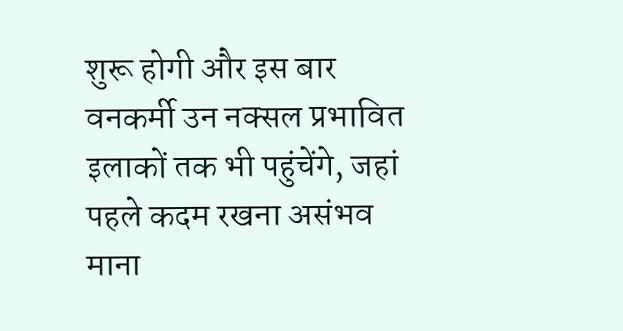शुरू होगी और इस बार वनकर्मी उन नक्सल प्रभावित इलाकों तक भी पहुंचेंगे, जहां पहले कदम रखना असंभव माना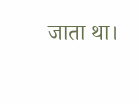जाता था।